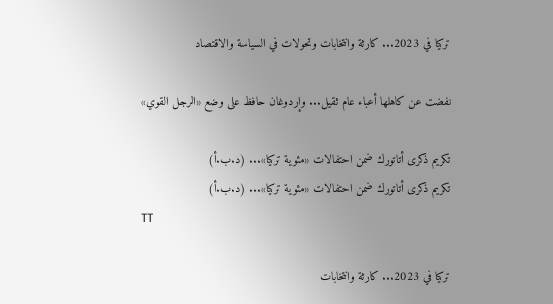تركيا في 2023... كارثة وانتخابات وتحولات في السياسة والاقتصاد

نفضت عن كاهلها أعباء عام ثقيل... وإردوغان حافظ على وضع «الرجل القوي»

تكريم ذكرى أتاتورك ضمن احتفالات «مئوية تركيا»... (د.ب.أ)
تكريم ذكرى أتاتورك ضمن احتفالات «مئوية تركيا»... (د.ب.أ)
TT

تركيا في 2023... كارثة وانتخابات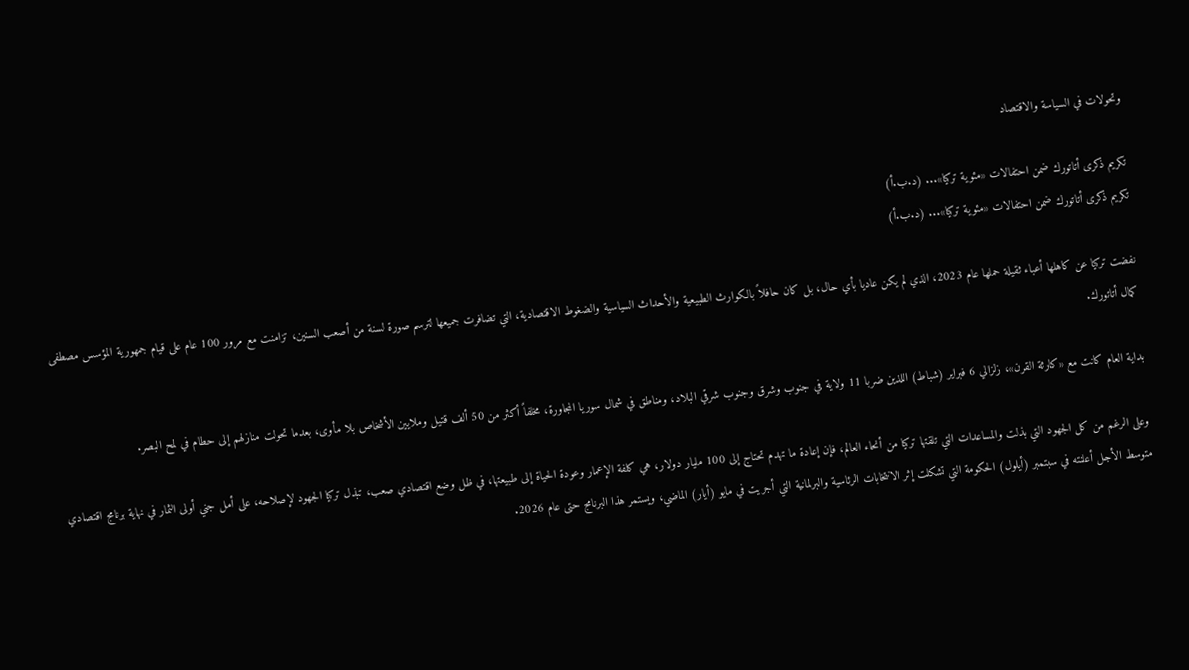وتحولات في السياسة والاقتصاد

تكريم ذكرى أتاتورك ضمن احتفالات «مئوية تركيا»... (د.ب.أ)
تكريم ذكرى أتاتورك ضمن احتفالات «مئوية تركيا»... (د.ب.أ)

نفضت تركيا عن كاهلها أعباء ثقيلة حملها عام 2023، الذي لم يكن عاديا بأي حال، بل كان حافلاً بالكوارث الطبيعية والأحداث السياسية والضغوط الاقتصادية، التي تضافرت جميعها لترسم صورة لسنة من أصعب السنين، تزامنت مع مرور 100 عام على قيام جمهورية المؤسس مصطفى كمال أتاتورك.

بداية العام كانت مع «كارثة القرن»، زلزالي 6 فبراير (شباط) اللذين ضربا 11 ولاية في جنوب وشرق وجنوب شرقي البلاد، ومناطق في شمال سوريا المجاورة، مخلفاً أكثر من 50 ألف قتيل وملايين الأشخاص بلا مأوى، بعدما تحولت منازلهم إلى حطام في لمح البصر.

وعلى الرغم من كل الجهود التي بذلت والمساعدات التي تلقتها تركيا من أنحاء العالم، فإن إعادة ما تهدم تحتاج إلى 100 مليار دولار، هي كلفة الإعمار وعودة الحياة إلى طبيعتها، في ظل وضع اقتصادي صعب، تبذل تركيا الجهود لإصلاحه، على أمل جني أولى الثمار في نهاية برنامج اقتصادي متوسط الأجل أعلنته في سبتمبر (أيلول) الحكومة التي تشكلت إثر الانتخابات الرئاسية والبرلمانية التي أجريت في مايو (أيار) الماضي، ويستمر هذا البرنامج حتى عام 2026.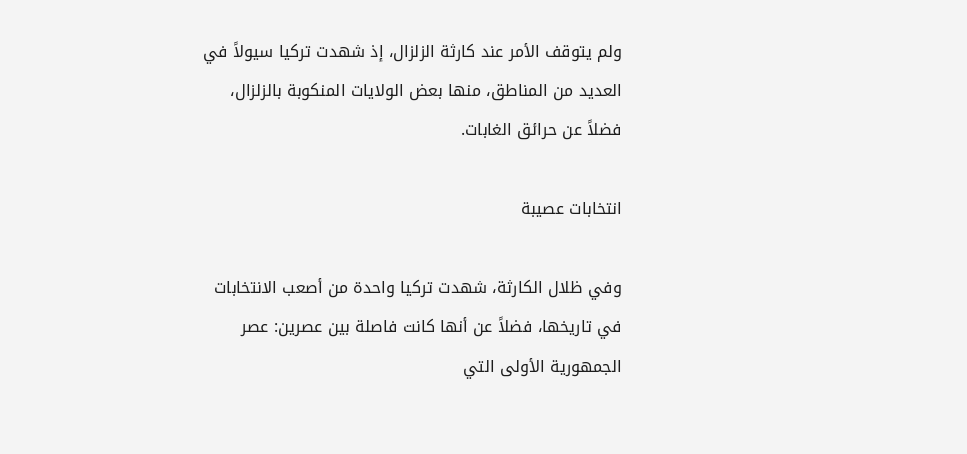ولم يتوقف الأمر عند كارثة الزلزال، إذ شهدت تركيا سيولاً في العديد من المناطق، منها بعض الولايات المنكوبة بالزلزال، فضلاً عن حرائق الغابات.

انتخابات عصيبة

وفي ظلال الكارثة، شهدت تركيا واحدة من أصعب الانتخابات في تاريخها، فضلاً عن أنها كانت فاصلة بين عصرين: عصر الجمهورية الأولى التي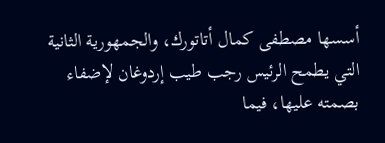أسسها مصطفى كمال أتاتورك، والجمهورية الثانية التي يطمح الرئيس رجب طيب إردوغان لإضفاء بصمته عليها، فيما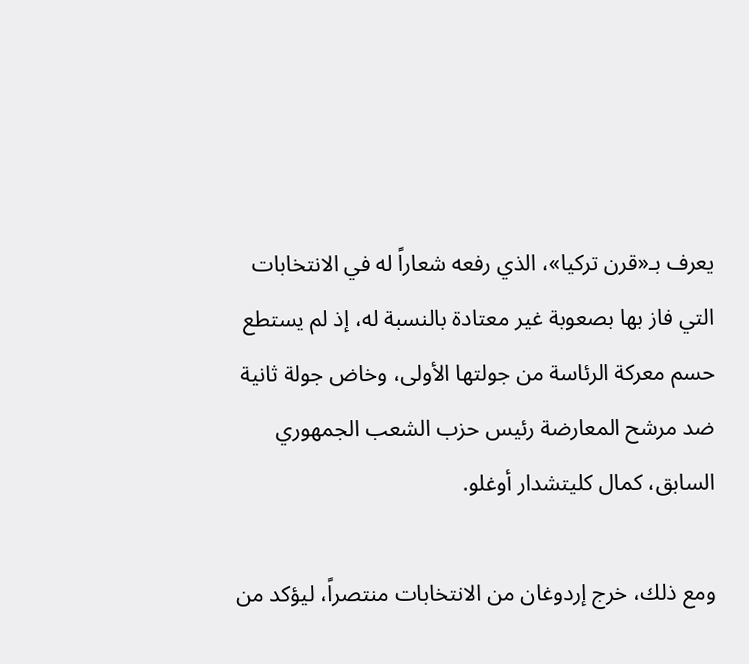يعرف بـ«قرن تركيا»، الذي رفعه شعاراً له في الانتخابات التي فاز بها بصعوبة غير معتادة بالنسبة له، إذ لم يستطع حسم معركة الرئاسة من جولتها الأولى، وخاض جولة ثانية ضد مرشح المعارضة رئيس حزب الشعب الجمهوري السابق، كمال كليتشدار أوغلو.

ومع ذلك، خرج إردوغان من الانتخابات منتصراً، ليؤكد من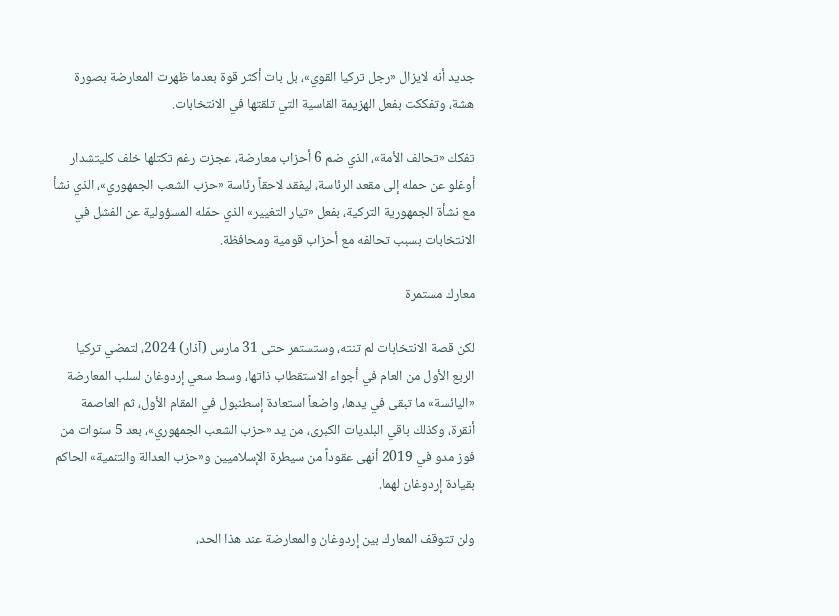جديد أنه لايزال «رجل تركيا القوي»، بل بات أكثر قوة بعدما ظهرت المعارضة بصورة هشة، وتفككت بفعل الهزيمة القاسية التي تلقتها في الانتخابات.

تفكك «تحالف الأمة»، الذي ضم 6 أحزاب معارضة، عجزت رغم تكتلها خلف كليتشدار أوغلو عن حمله إلى مقعد الرئاسة، ليفقد لاحقاً رئاسة «حزب الشعب الجمهوري»، الذي نشأ مع نشأة الجمهورية التركية، بفعل «تيار التغيير» الذي حمّله المسؤولية عن الفشل في الانتخابات بسبب تحالفه مع أحزاب قومية ومحافظة.

معارك مستمرة

لكن قصة الانتخابات لم تنته، وستستمر حتى 31 مارس (آذار) 2024، لتمضي تركيا الربع الأول من العام في أجواء الاستقطاب ذاتها، وسط سعي إردوغان لسلب المعارضة «اليائسة» ما تبقى في يدها، واضعاً استعادة إسطنبول في المقام الأول، ثم العاصمة أنقرة، وكذلك باقي البلديات الكبرى، من يد «حزب الشعب الجمهوري»، بعد 5 سنوات من فوز مدو في 2019 أنهى عقوداً من سيطرة الإسلاميين و«حزب العدالة والتنمية» الحاكم بقيادة إردوغان لهما.

ولن تتوقف المعارك بين إردوغان والمعارضة عند هذا الحد،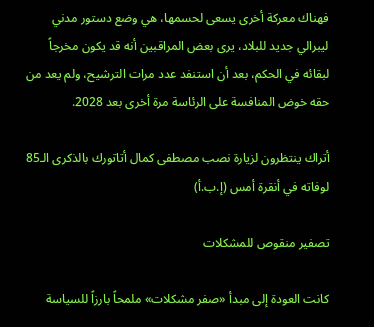فهناك معركة أخرى يسعى لحسمها، هي وضع دستور مدني ليبرالي جديد للبلاد، يرى بعض المراقبين أنه قد يكون مخرجاً لبقائه في الحكم، بعد أن استنفد عدد مرات الترشيح، ولم يعد من حقه خوض المنافسة على الرئاسة مرة أخرى بعد 2028.

أتراك ينتظرون لزيارة نصب مصطفى كمال أتاتورك بالذكرى الـ85 لوفاته في أنقرة أمس (إ.ب.أ)

تصفير منقوص للمشكلات

كانت العودة إلى مبدأ «صفر مشكلات» ملمحاً بارزاً للسياسة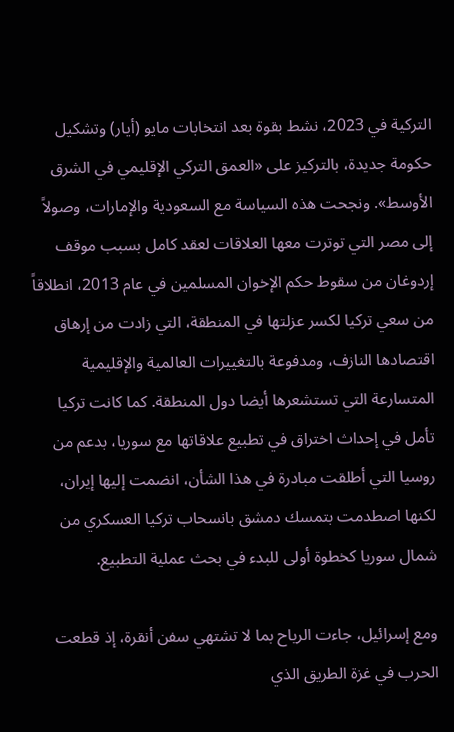التركية في 2023، نشط بقوة بعد انتخابات مايو (أيار) وتشكيل حكومة جديدة، بالتركيز على «العمق التركي الإقليمي في الشرق الأوسط». ونجحت هذه السياسة مع السعودية والإمارات، وصولاً إلى مصر التي توترت معها العلاقات لعقد كامل بسبب موقف إردوغان من سقوط حكم الإخوان المسلمين في عام 2013، انطلاقاً من سعي تركيا لكسر عزلتها في المنطقة، التي زادت من إرهاق اقتصادها النازف، ومدفوعة بالتغييرات العالمية والإقليمية المتسارعة التي تستشعرها أيضا دول المنطقة. كما كانت تركيا تأمل في إحداث اختراق في تطبيع علاقاتها مع سوريا، بدعم من روسيا التي أطلقت مبادرة في هذا الشأن، انضمت إليها إيران، لكنها اصطدمت بتمسك دمشق بانسحاب تركيا العسكري من شمال سوريا كخطوة أولى للبدء في بحث عملية التطبيع.

ومع إسرائيل، جاءت الرياح بما لا تشتهي سفن أنقرة، إذ قطعت الحرب في غزة الطريق الذي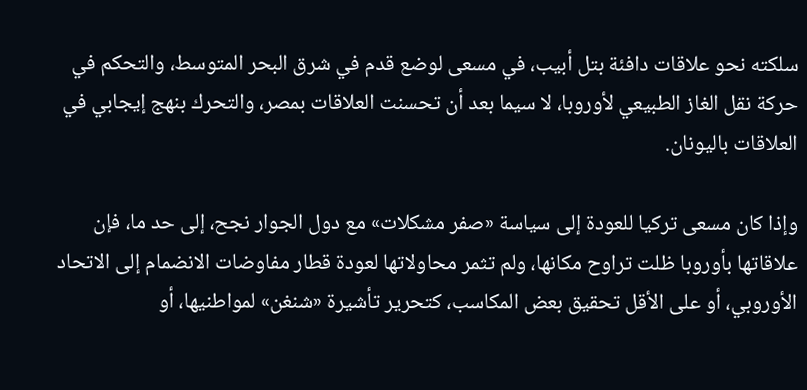سلكته نحو علاقات دافئة بتل أبيب، في مسعى لوضع قدم في شرق البحر المتوسط، والتحكم في حركة نقل الغاز الطبيعي لأوروبا، لا سيما بعد أن تحسنت العلاقات بمصر، والتحرك بنهج إيجابي في العلاقات باليونان.

وإذا كان مسعى تركيا للعودة إلى سياسة «صفر مشكلات» مع دول الجوار نجح، إلى حد ما، فإن علاقاتها بأوروبا ظلت تراوح مكانها، ولم تثمر محاولاتها لعودة قطار مفاوضات الانضمام إلى الاتحاد الأوروبي، أو على الأقل تحقيق بعض المكاسب، كتحرير تأشيرة «شنغن» لمواطنيها، أو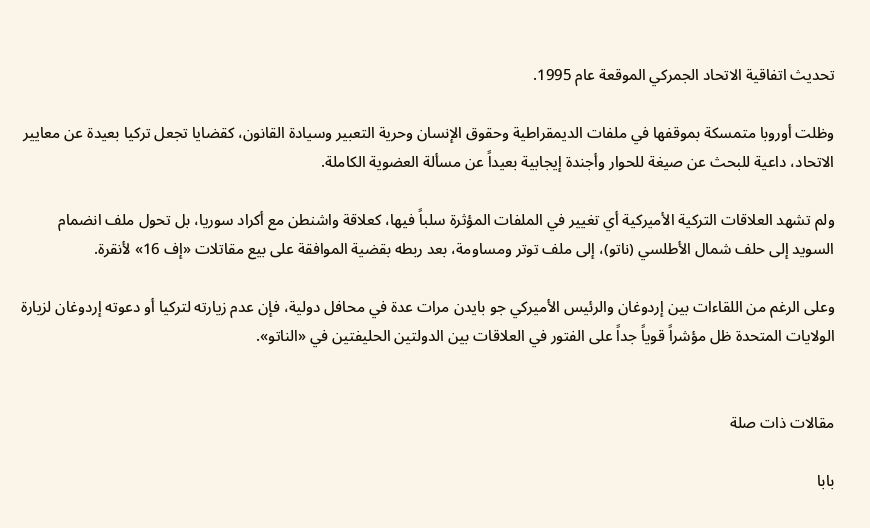تحديث اتفاقية الاتحاد الجمركي الموقعة عام 1995.

وظلت أوروبا متمسكة بموقفها في ملفات الديمقراطية وحقوق الإنسان وحرية التعبير وسيادة القانون، كقضايا تجعل تركيا بعيدة عن معايير الاتحاد، داعية للبحث عن صيغة للحوار وأجندة إيجابية بعيداً عن مسألة العضوية الكاملة.

ولم تشهد العلاقات التركية الأميركية أي تغيير في الملفات المؤثرة سلباً فيها، كعلاقة واشنطن مع أكراد سوريا، بل تحول ملف انضمام السويد إلى حلف شمال الأطلسي (ناتو)، إلى ملف توتر ومساومة، بعد ربطه بقضية الموافقة على بيع مقاتلات «إف 16» لأنقرة.

وعلى الرغم من اللقاءات بين إردوغان والرئيس الأميركي جو بايدن مرات عدة في محافل دولية، فإن عدم زيارته لتركيا أو دعوته إردوغان لزيارة الولايات المتحدة ظل مؤشراً قوياً جداً على الفتور في العلاقات بين الدولتين الحليفتين في «الناتو».


مقالات ذات صلة

بابا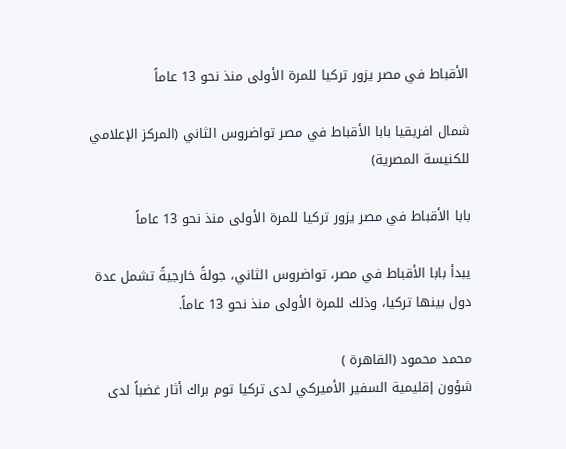الأقباط في مصر يزور تركيا للمرة الأولى منذ نحو 13 عاماً

شمال افريقيا بابا الأقباط في مصر تواضروس الثاني (المركز الإعلامي للكنيسة المصرية)

بابا الأقباط في مصر يزور تركيا للمرة الأولى منذ نحو 13 عاماً

يبدأ بابا الأقباط في مصر، تواضروس الثاني، جولةً خارجيةً تشمل عدة دول بينها تركيا، وذلك للمرة الأولى منذ نحو 13 عاماً.

محمد محمود (القاهرة )
شؤون إقليمية السفير الأميركي لدى تركيا توم براك أثار غضباً لدى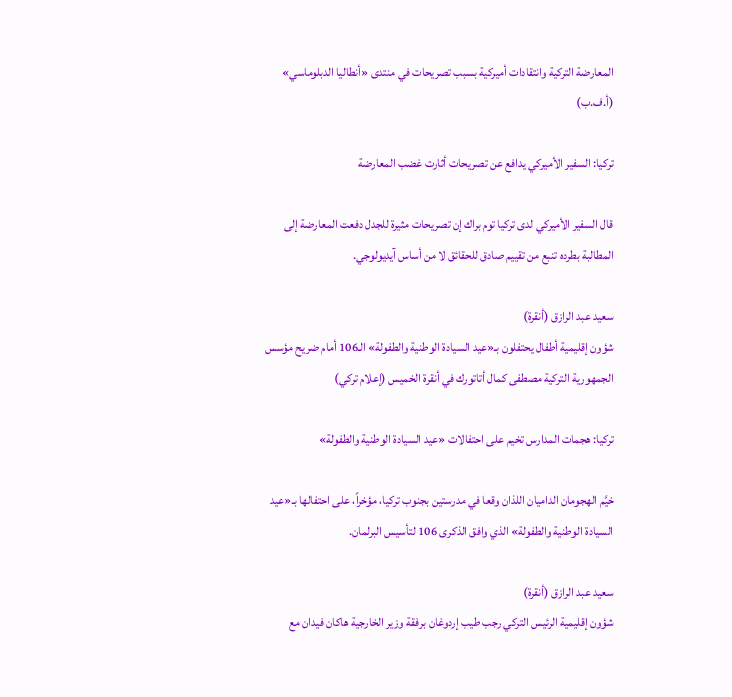المعارضة التركية وانتقادات أميركية بسبب تصريحات في منتدى «أنطاليا الدبلوماسي» (أ.ف.ب)

تركيا: السفير الأميركي يدافع عن تصريحات أثارت غضب المعارضة

قال السفير الأميركي لدى تركيا توم براك إن تصريحات مثيرة للجدل دفعت المعارضة إلى المطالبة بطرده تنبع من تقييم صادق للحقائق لا من أساس آيديولوجي.

سعيد عبد الرازق (أنقرة)
شؤون إقليمية أطفال يحتفلون بـ«عيد السيادة الوطنية والطفولة» الـ106 أمام ضريح مؤسس الجمهورية التركية مصطفى كمال أتاتورك في أنقرة الخميس (إعلام تركي)

تركيا: هجمات المدارس تخيم على احتفالات «عيد السيادة الوطنية والطفولة»

خيَّم الهجومان الداميان اللذان وقعا في مدرستين بجنوب تركيا، مؤخراً، على احتفالها بـ«عيد السيادة الوطنية والطفولة» الذي وافق الذكرى 106 لتأسيس البرلمان.

سعيد عبد الرازق (أنقرة)
شؤون إقليمية الرئيس التركي رجب طيب إردوغان برفقة وزير الخارجية هاكان فيدان مع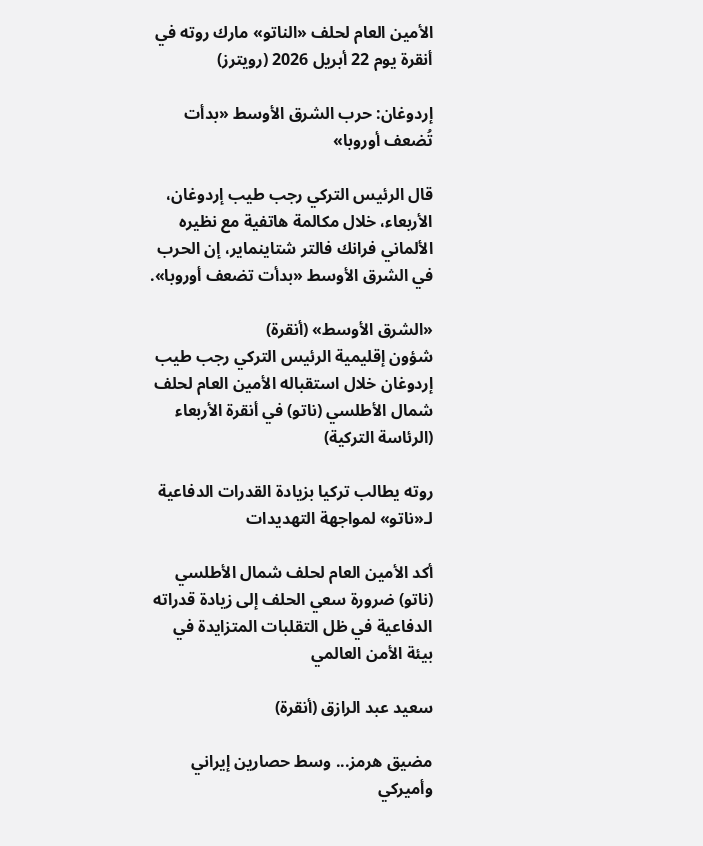الأمين العام لحلف «الناتو» مارك روته في أنقرة يوم 22 أبريل 2026 (رويترز)

إردوغان: حرب الشرق الأوسط «بدأت تُضعف أوروبا»

قال الرئيس التركي رجب طيب إردوغان، الأربعاء، خلال مكالمة هاتفية مع نظيره الألماني فرانك فالتر شتاينماير، إن الحرب في الشرق الأوسط «بدأت تضعف أوروبا».

«الشرق الأوسط» (أنقرة)
شؤون إقليمية الرئيس التركي رجب طيب إردوغان خلال استقباله الأمين العام لحلف شمال الأطلسي (ناتو) في أنقرة الأربعاء (الرئاسة التركية)

روته يطالب تركيا بزيادة القدرات الدفاعية لـ«ناتو» لمواجهة التهديدات

أكد الأمين العام لحلف شمال الأطلسي (ناتو) ضرورة سعي الحلف إلى زيادة قدراته الدفاعية في ظل التقلبات المتزايدة في بيئة الأمن العالمي

سعيد عبد الرازق (أنقرة)

مضيق هرمز... وسط حصارين إيراني وأميركي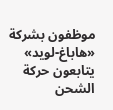موظفون بشركة «هاباغ-لويد» يتابعون حركة الشحن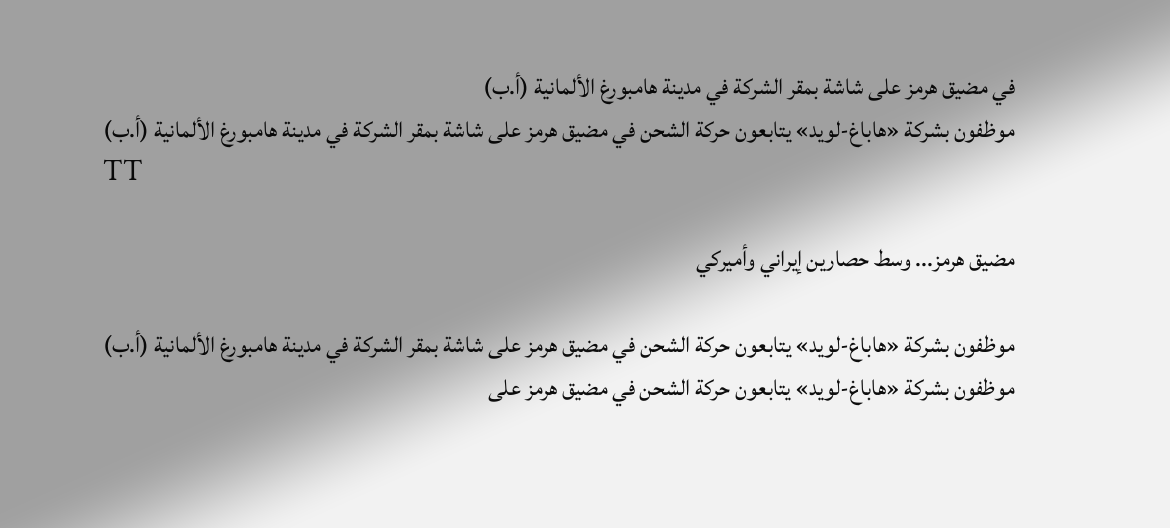في مضيق هرمز على شاشة بمقر الشركة في مدينة هامبورغ الألمانية (أ.ب)
موظفون بشركة «هاباغ-لويد» يتابعون حركة الشحن في مضيق هرمز على شاشة بمقر الشركة في مدينة هامبورغ الألمانية (أ.ب)
TT

مضيق هرمز... وسط حصارين إيراني وأميركي

موظفون بشركة «هاباغ-لويد» يتابعون حركة الشحن في مضيق هرمز على شاشة بمقر الشركة في مدينة هامبورغ الألمانية (أ.ب)
موظفون بشركة «هاباغ-لويد» يتابعون حركة الشحن في مضيق هرمز على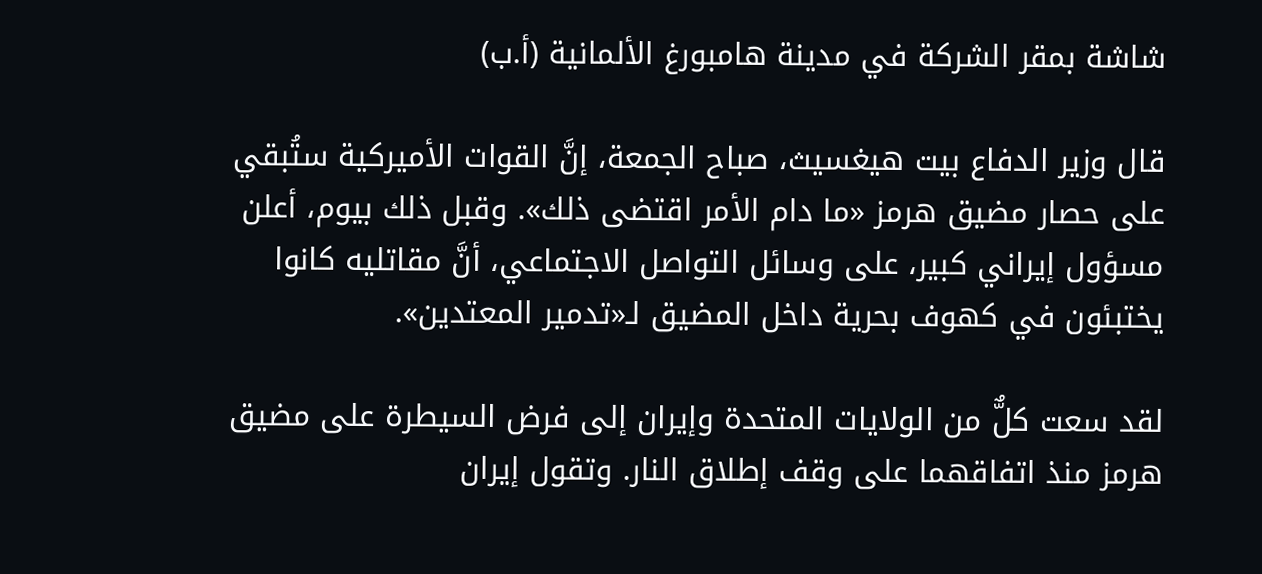شاشة بمقر الشركة في مدينة هامبورغ الألمانية (أ.ب)

قال وزير الدفاع بيت هيغسيث، صباح الجمعة، إنَّ القوات الأميركية ستُبقي على حصار مضيق هرمز «ما دام الأمر اقتضى ذلك». وقبل ذلك بيوم، أعلن مسؤول إيراني كبير، على وسائل التواصل الاجتماعي، أنَّ مقاتليه كانوا يختبئون في كهوف بحرية داخل المضيق لـ«تدمير المعتدين».

لقد سعت كلٌّ من الولايات المتحدة وإيران إلى فرض السيطرة على مضيق هرمز منذ اتفاقهما على وقف إطلاق النار. وتقول إيران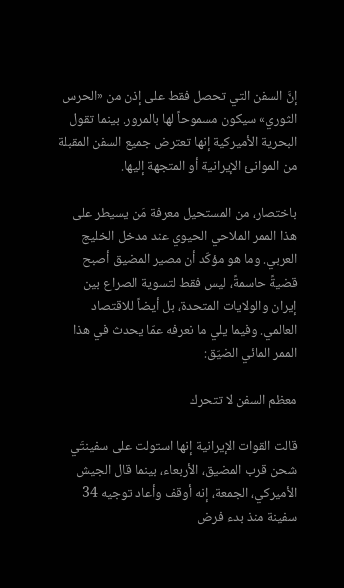إنَّ السفن التي تحصل فقط على إذن من «الحرس الثوري» سيكون مسموحاً لها بالمرور. بينما تقول البحرية الأميركية إنها تعترض جميع السفن المقبلة من الموانئ الإيرانية أو المتجهة إليها.

باختصار، من المستحيل معرفة مَن يسيطر على هذا الممر الملاحي الحيوي عند مدخل الخليج العربي. وما هو مؤكّد أن مصير المضيق أصبح قضيةً حاسمةً، ليس فقط لتسوية الصراع بين إيران والولايات المتحدة، بل أيضاً للاقتصاد العالمي. وفيما يلي ما نعرفه عمّا يحدث في هذا الممر المائي الضيّق:

معظم السفن لا تتحرك

قالت القوات الإيرانية إنها استولت على سفينتَي شحن قرب المضيق، الأربعاء، بينما قال الجيش الأميركي، الجمعة، إنه أوقف وأعاد توجيه 34 سفينة منذ بدء فرض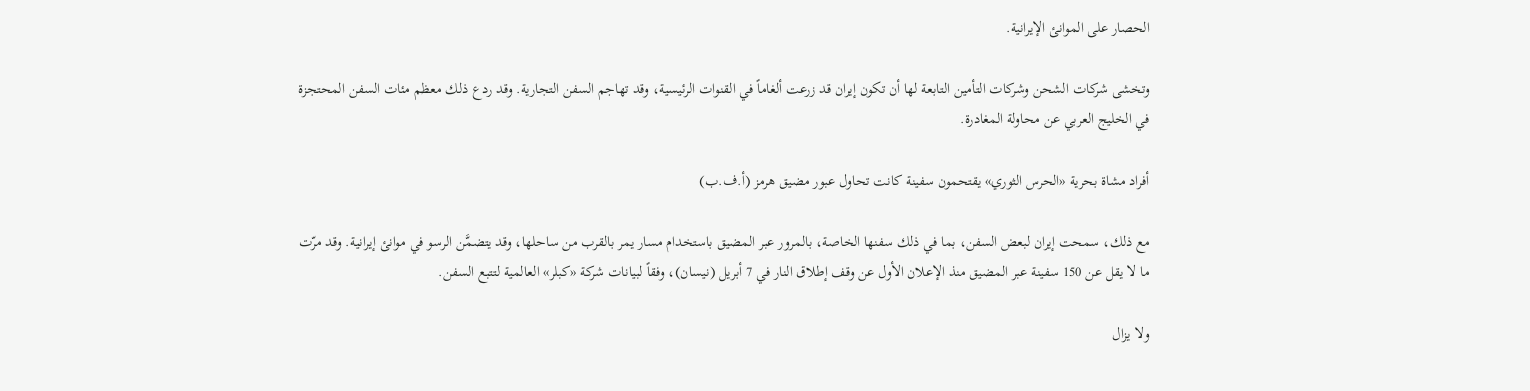الحصار على الموانئ الإيرانية.

وتخشى شركات الشحن وشركات التأمين التابعة لها أن تكون إيران قد زرعت ألغاماً في القنوات الرئيسية، وقد تهاجم السفن التجارية. وقد ردع ذلك معظم مئات السفن المحتجزة في الخليج العربي عن محاولة المغادرة.

أفراد مشاة بحرية «الحرس الثوري» يقتحمون سفينة كانت تحاول عبور مضيق هرمز (أ.ف.ب)

مع ذلك، سمحت إيران لبعض السفن، بما في ذلك سفنها الخاصة، بالمرور عبر المضيق باستخدام مسار يمر بالقرب من ساحلها، وقد يتضمَّن الرسو في موانئ إيرانية. وقد مرّت ما لا يقل عن 150 سفينة عبر المضيق منذ الإعلان الأول عن وقف إطلاق النار في 7 أبريل (نيسان)، وفقاً لبيانات شركة «كبلر» العالمية لتتبع السفن.

ولا يزال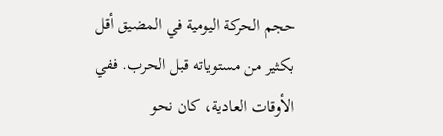حجم الحركة اليومية في المضيق أقل بكثير من مستوياته قبل الحرب. ففي الأوقات العادية، كان نحو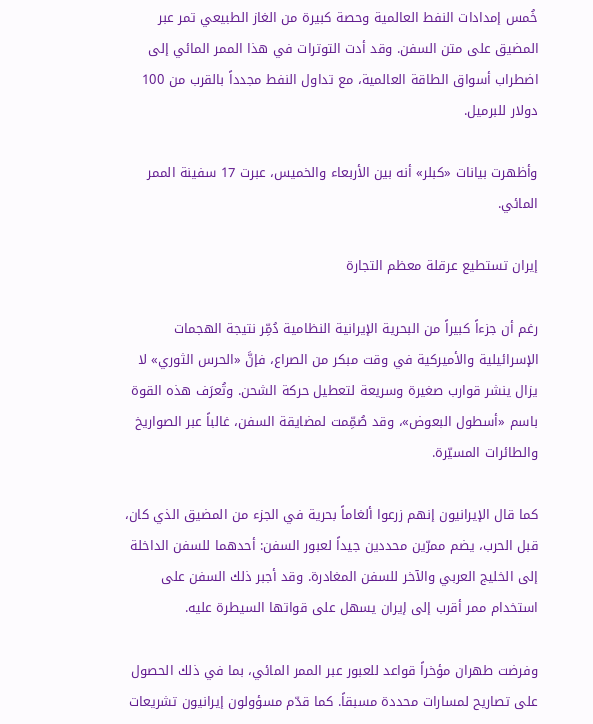خُمس إمدادات النفط العالمية وحصة كبيرة من الغاز الطبيعي تمر عبر المضيق على متن السفن. وقد أدت التوترات في هذا الممر المائي إلى اضطراب أسواق الطاقة العالمية، مع تداول النفط مجدداً بالقرب من 100 دولار للبرميل.

وأظهرت بيانات «كبلر» أنه بين الأربعاء والخميس، عبرت 17 سفينة الممر المائي.

إيران تستطيع عرقلة معظم التجارة

رغم أن جزءاً كبيراً من البحرية الإيرانية النظامية دُمِّر نتيجة الهجمات الإسرائيلية والأميركية في وقت مبكر من الصراع، فإنَّ «الحرس الثوري» لا يزال ينشر قوارب صغيرة وسريعة لتعطيل حركة الشحن. وتُعرَف هذه القوة باسم «أسطول البعوض»، وقد صُمِّمت لمضايقة السفن، غالباً عبر الصواريخ والطائرات المسيّرة.

كما قال الإيرانيون إنهم زرعوا ألغاماً بحرية في الجزء من المضيق الذي كان، قبل الحرب، يضم ممرّين محددين جيداً لعبور السفن: أحدهما للسفن الداخلة إلى الخليج العربي والآخر للسفن المغادرة. وقد أجبر ذلك السفن على استخدام ممر أقرب إلى إيران يسهل على قواتها السيطرة عليه.

وفرضت طهران مؤخراً قواعد للعبور عبر الممر المائي، بما في ذلك الحصول على تصاريح لمسارات محددة مسبقاً. كما قدّم مسؤولون إيرانيون تشريعات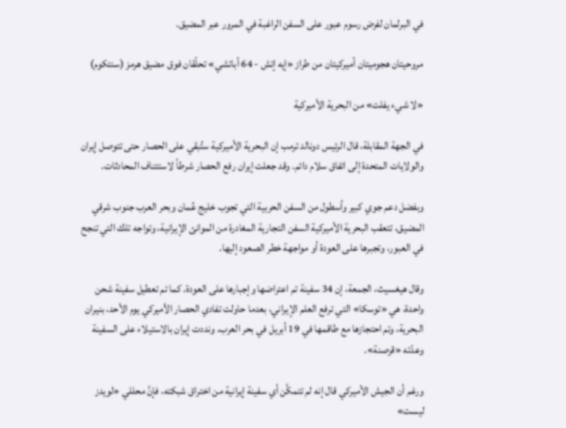في البرلمان لفرض رسوم عبور على السفن الراغبة في المرور عبر المضيق.

مروحيتان هجوميتان أميركيتان من طراز «إيه إتش - 64 أباتشي» تحلّقان فوق مضيق هرمز (سنتكوم)

«لا شيء يفلت» من البحرية الأميركية

في الجهة المقابلة، قال الرئيس دونالد ترمب إن البحرية الأميركية ستُبقي على الحصار حتى تتوصل إيران والولايات المتحدة إلى اتفاق سلام دائم. وقد جعلت إيران رفع الحصار شرطاً لاستئناف المحادثات.

وبفضل دعم جوي كبير وأسطول من السفن الحربية التي تجوب خليج عُمان وبحر العرب جنوب شرقي المضيق، تتعقب البحرية الأميركية السفن التجارية المغادرة من الموانئ الإيرانية، وتواجه تلك التي تنجح في العبور، وتجبرها على العودة أو مواجهة خطر الصعود إليها.

وقال هيغسيث، الجمعة، إن 34 سفينة تم اعتراضها وإجبارها على العودة. كما تم تعطيل سفينة شحن واحدة، هي «توسكا» التي ترفع العلم الإيراني، بعدما حاولت تفادي الحصار الأميركي يوم الأحد، بنيران البحرية، وتم احتجازها مع طاقمها في 19 أبريل في بحر العرب. ونددت إيران بالاستيلاء على السفينة وعدّته «قرصنة».

ورغم أن الجيش الأميركي قال إنه لم تتمكَّن أي سفينة إيرانية من اختراق شبكته، فإنَّ محللي «لويدز ليست»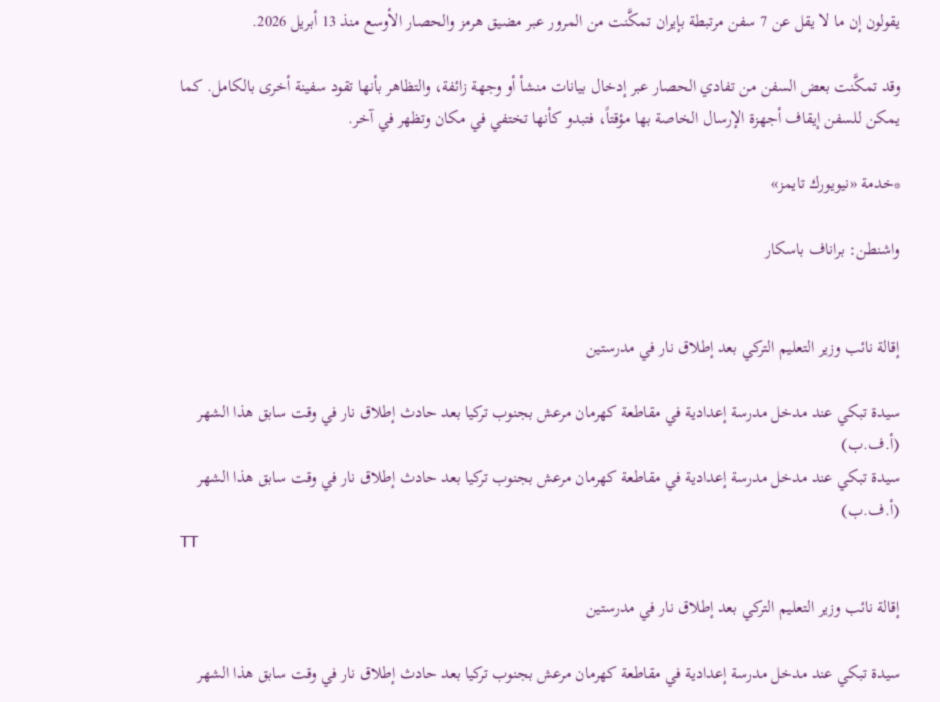يقولون إن ما لا يقل عن 7 سفن مرتبطة بإيران تمكَّنت من المرور عبر مضيق هرمز والحصار الأوسع منذ 13 أبريل 2026.

وقد تمكَّنت بعض السفن من تفادي الحصار عبر إدخال بيانات منشأ أو وجهة زائفة، والتظاهر بأنها تقود سفينة أخرى بالكامل. كما يمكن للسفن إيقاف أجهزة الإرسال الخاصة بها مؤقتاً، فتبدو كأنها تختفي في مكان وتظهر في آخر.

*خدمة «نيويورك تايمز»

واشنطن: براناف باسكار


إقالة نائب وزير التعليم التركي بعد إطلاق نار في مدرستين

سيدة تبكي عند مدخل مدرسة إعدادية في مقاطعة كهرمان مرعش بجنوب تركيا بعد حادث إطلاق نار في وقت سابق هذا الشهر (أ.ف.ب)
سيدة تبكي عند مدخل مدرسة إعدادية في مقاطعة كهرمان مرعش بجنوب تركيا بعد حادث إطلاق نار في وقت سابق هذا الشهر (أ.ف.ب)
TT

إقالة نائب وزير التعليم التركي بعد إطلاق نار في مدرستين

سيدة تبكي عند مدخل مدرسة إعدادية في مقاطعة كهرمان مرعش بجنوب تركيا بعد حادث إطلاق نار في وقت سابق هذا الشهر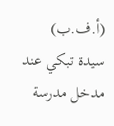(أ.ف.ب)
سيدة تبكي عند مدخل مدرسة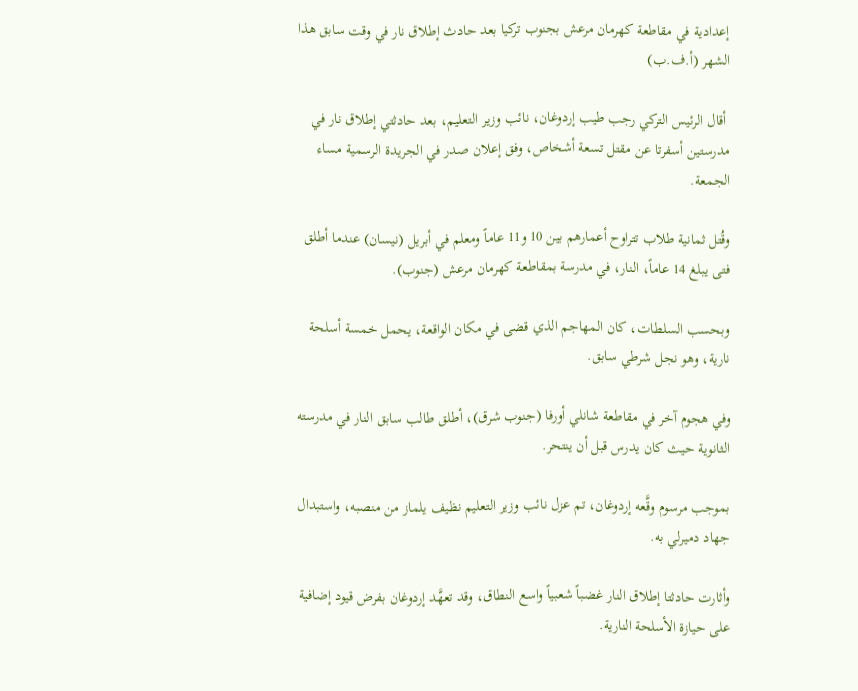إعدادية في مقاطعة كهرمان مرعش بجنوب تركيا بعد حادث إطلاق نار في وقت سابق هذا الشهر (أ.ف.ب)

 أقال الرئيس التركي رجب طيب إردوغان، نائب وزير التعليم، بعد حادثتي إطلاق نار في مدرستين أسفرتا عن مقتل تسعة أشخاص، وفق إعلان صدر في الجريدة الرسمية مساء الجمعة.

وقُتل ثمانية طلاب تتراوح أعمارهم بين 10 و11 عاماً ومعلم في أبريل (نيسان) عندما أطلق فتى يبلغ 14 عاماً، النار، في مدرسة بمقاطعة كهرمان مرعش (جنوب).

وبحسب السلطات، كان المهاجم الذي قضى في مكان الواقعة، يحمل خمسة أسلحة نارية، وهو نجل شرطي سابق.

وفي هجوم آخر في مقاطعة شانلي أورفا (جنوب شرق)، أطلق طالب سابق النار في مدرسته الثانوية حيث كان يدرس قبل أن ينتحر.

بموجب مرسوم وقَّعه إردوغان، تم عزل نائب وزير التعليم نظيف يلماز من منصبه، واستبدال جهاد دميرلي به.

وأثارت حادثتا إطلاق النار غضباً شعبياً واسع النطاق، وقد تعهَّد إردوغان بفرض قيود إضافية على حيازة الأسلحة النارية.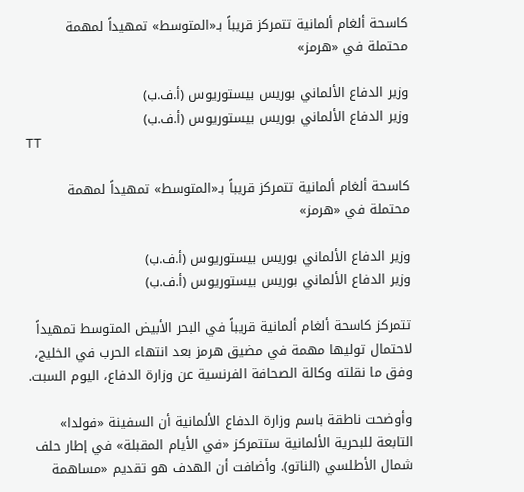كاسحة ألغام ألمانية تتمركز قريباً بـ«المتوسط» تمهيداً لمهمة محتملة في «هرمز»

وزير الدفاع الألماني بوريس بيستوريوس (أ.ف.ب)
وزير الدفاع الألماني بوريس بيستوريوس (أ.ف.ب)
TT

كاسحة ألغام ألمانية تتمركز قريباً بـ«المتوسط» تمهيداً لمهمة محتملة في «هرمز»

وزير الدفاع الألماني بوريس بيستوريوس (أ.ف.ب)
وزير الدفاع الألماني بوريس بيستوريوس (أ.ف.ب)

تتمركز كاسحة ألغام ألمانية قريباً في البحر الأبيض المتوسط تمهيداً لاحتمال توليها مهمة في مضيق هرمز بعد انتهاء الحرب في الخليج، وفق ما نقلته وكالة الصحافة الفرنسية عن وزارة الدفاع، اليوم السبت.

وأوضحت ناطقة باسم وزارة الدفاع الألمانية أن السفينة «فولدا» التابعة للبحرية الألمانية ستتمركز «في الأيام المقبلة» في إطار حلف شمال الأطلسي (الناتو). وأضافت أن الهدف هو تقديم «مساهمة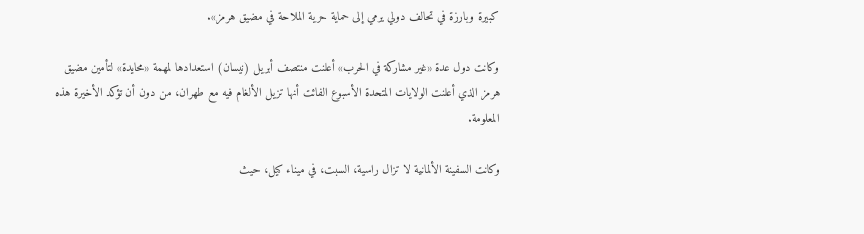كبيرة وبارزة في تحالف دولي يرمي إلى حماية حرية الملاحة في مضيق هرمز».

وكانت دول عدة «غير مشاركة في الحرب» أعلنت منتصف أبريل (نيسان) استعدادها لمهمة «محايدة» لتأمين مضيق هرمز الذي أعلنت الولايات المتحدة الأسبوع الفائت أنها تزيل الألغام فيه مع طهران، من دون أن تؤكد الأخيرة هذه المعلومة.

وكانت السفينة الألمانية لا تزال راسية، السبت، في ميناء كيل، حيث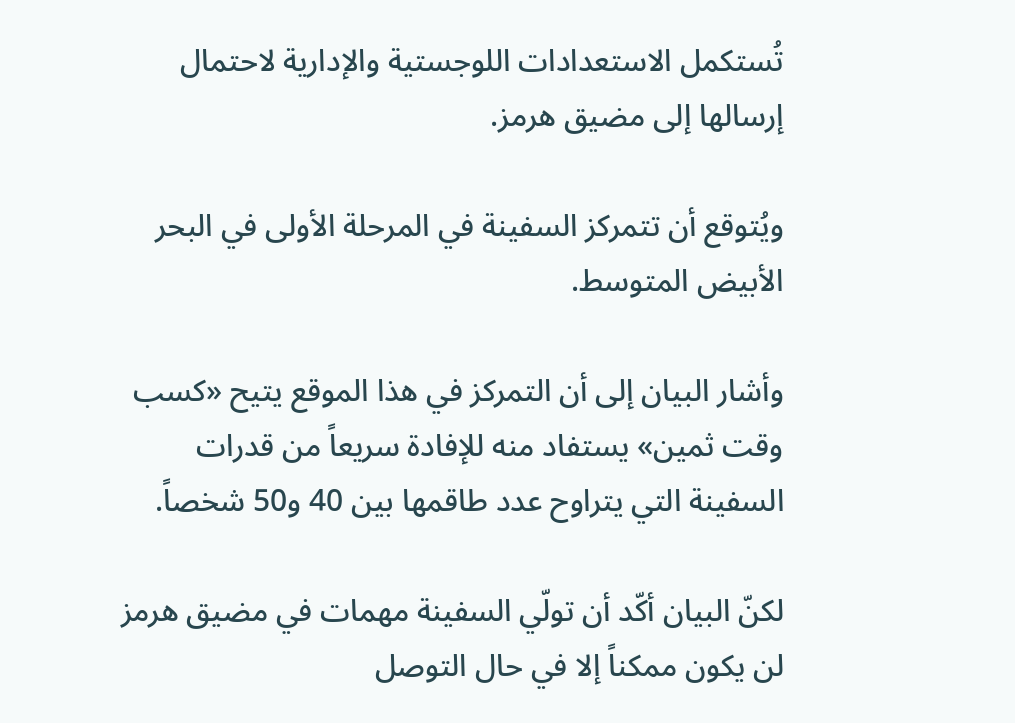تُستكمل الاستعدادات اللوجستية والإدارية لاحتمال إرسالها إلى مضيق هرمز.

ويُتوقع أن تتمركز السفينة في المرحلة الأولى في البحر الأبيض المتوسط.

وأشار البيان إلى أن التمركز في هذا الموقع يتيح «كسب وقت ثمين» يستفاد منه للإفادة سريعاً من قدرات السفينة التي يتراوح عدد طاقمها بين 40 و50 شخصاً.

لكنّ البيان أكّد أن تولّي السفينة مهمات في مضيق هرمز لن يكون ممكناً إلا في حال التوصل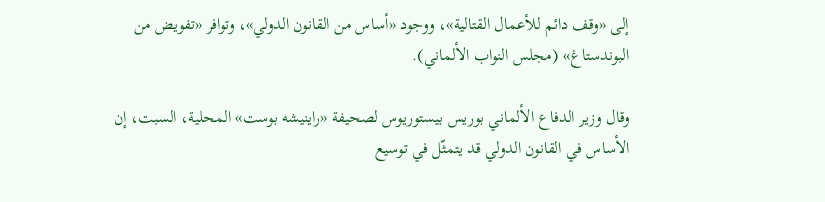إلى «وقف دائم للأعمال القتالية»، ووجود «أساس من القانون الدولي»، وتوافر «تفويض من البوندستاغ» (مجلس النواب الألماني).

وقال وزير الدفاع الألماني بوريس بيستوريوس لصحيفة «راينيشه بوست» المحلية، السبت، إن الأساس في القانون الدولي قد يتمثّل في توسيع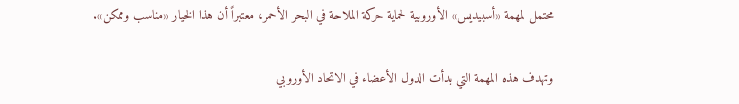محتمل لمهمة «أسبيديس» الأوروبية لحماية حركة الملاحة في البحر الأحمر، معتبراً أن هذا الخيار «مناسب وممكن».

وتهدف هذه المهمة التي بدأت الدول الأعضاء في الاتحاد الأوروبي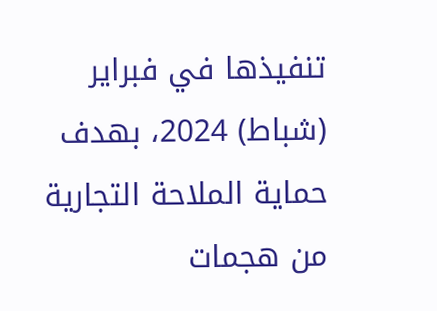تنفيذها في فبراير (شباط) 2024، بهدف حماية الملاحة التجارية من هجمات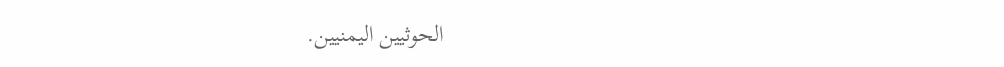الحوثيين اليمنيين.